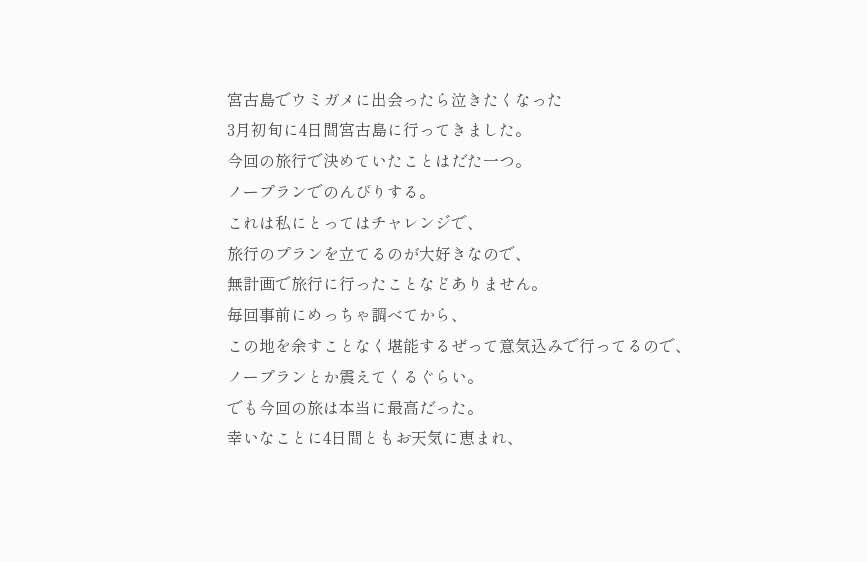宮古島でウミガメに出会ったら泣きたくなった
3月初旬に4日間宮古島に行ってきました。
今回の旅行で決めていたことはだた一つ。
ノープランでのんびりする。
これは私にとってはチャレンジで、
旅行のプランを立てるのが大好きなので、
無計画で旅行に行ったことなどありません。
毎回事前にめっちゃ調べてから、
この地を余すことなく堪能するぜって意気込みで行ってるので、
ノープランとか震えてくるぐらい。
でも今回の旅は本当に最高だった。
幸いなことに4日間ともお天気に恵まれ、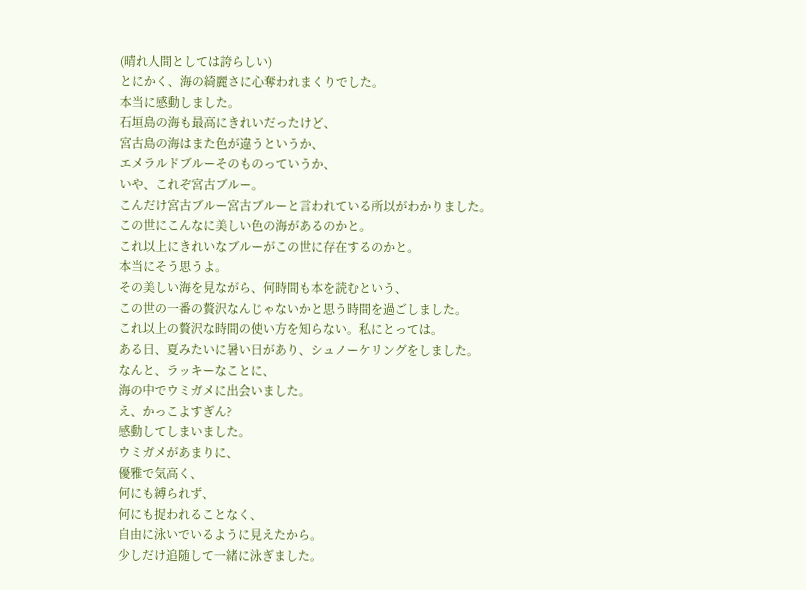(晴れ人間としては誇らしい)
とにかく、海の綺麗さに心奪われまくりでした。
本当に感動しました。
石垣島の海も最高にきれいだったけど、
宮古島の海はまた色が違うというか、
エメラルドブルーそのものっていうか、
いや、これぞ宮古ブルー。
こんだけ宮古ブルー宮古ブルーと言われている所以がわかりました。
この世にこんなに美しい色の海があるのかと。
これ以上にきれいなブルーがこの世に存在するのかと。
本当にそう思うよ。
その美しい海を見ながら、何時間も本を読むという、
この世の一番の贅沢なんじゃないかと思う時間を過ごしました。
これ以上の贅沢な時間の使い方を知らない。私にとっては。
ある日、夏みたいに暑い日があり、シュノーケリングをしました。
なんと、ラッキーなことに、
海の中でウミガメに出会いました。
え、かっこよすぎん?
感動してしまいました。
ウミガメがあまりに、
優雅で気高く、
何にも縛られず、
何にも捉われることなく、
自由に泳いでいるように見えたから。
少しだけ追随して一緒に泳ぎました。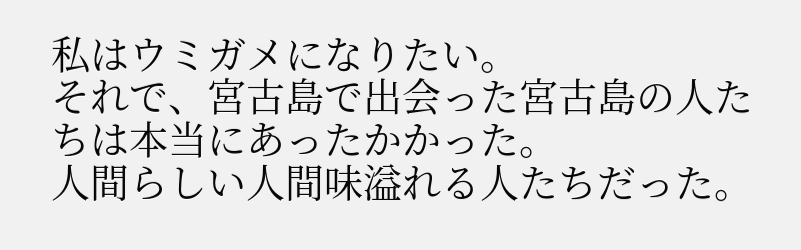私はウミガメになりたい。
それで、宮古島で出会った宮古島の人たちは本当にあったかかった。
人間らしい人間味溢れる人たちだった。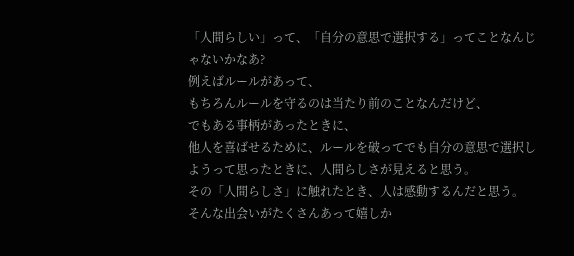「人間らしい」って、「自分の意思で選択する」ってことなんじゃないかなあ?
例えばルールがあって、
もちろんルールを守るのは当たり前のことなんだけど、
でもある事柄があったときに、
他人を喜ばせるために、ルールを破ってでも自分の意思で選択しようって思ったときに、人間らしさが見えると思う。
その「人間らしさ」に触れたとき、人は感動するんだと思う。
そんな出会いがたくさんあって嬉しか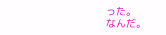った。
なんだ。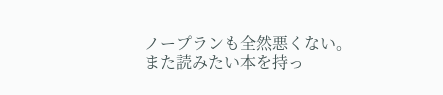ノープランも全然悪くない。
また読みたい本を持っ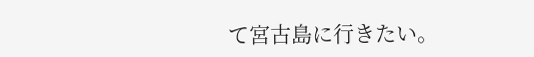て宮古島に行きたい。